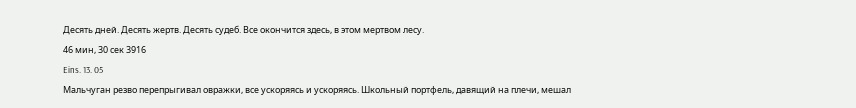Десять дней. Десять жертв. Десять судеб. Все окончится здесь, в этом мертвом лесу.
46 мин, 30 сек 3916
Eins. 13. 05
Мальчуган резво перепрыгивал овражки, все ускоряясь и ускоряясь. Школьный портфель, давящий на плечи, мешал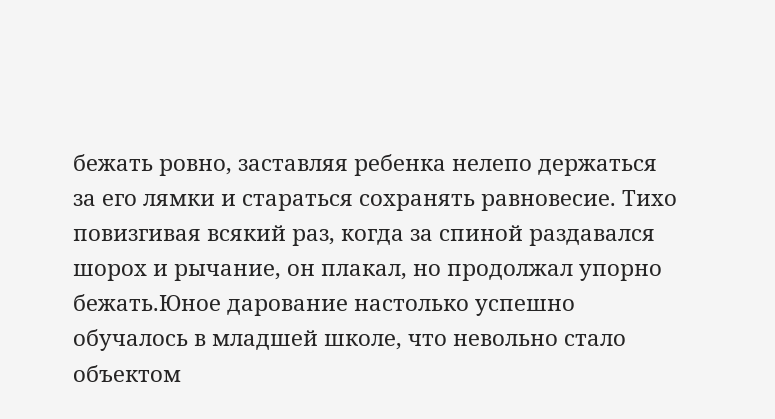бежать ровно, заставляя ребенка нелепо держаться за его лямки и стараться сохранять равновесие. Тихо повизгивая всякий раз, когда за спиной раздавался шорох и рычание, он плакал, но продолжал упорно бежать.Юное дарование настолько успешно обучалось в младшей школе, что невольно стало объектом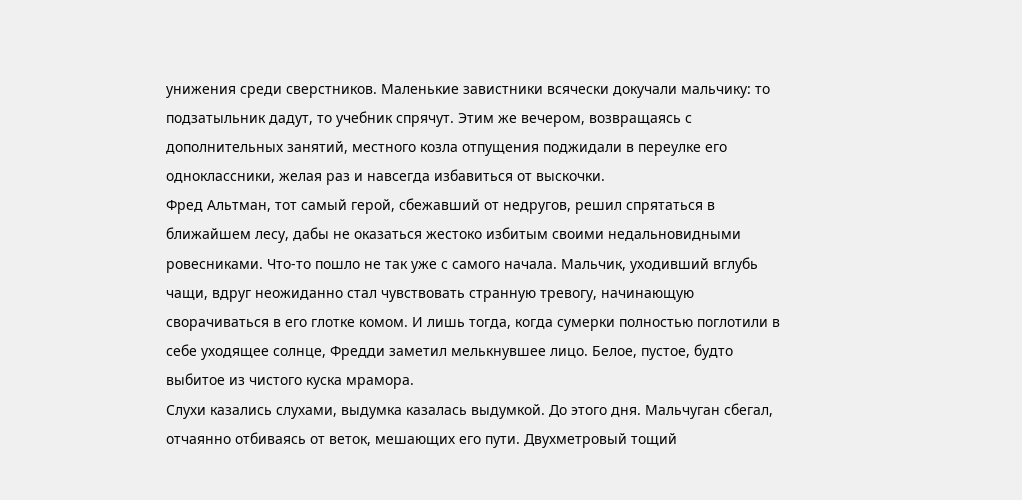унижения среди сверстников. Маленькие завистники всячески докучали мальчику: то подзатыльник дадут, то учебник спрячут. Этим же вечером, возвращаясь с дополнительных занятий, местного козла отпущения поджидали в переулке его одноклассники, желая раз и навсегда избавиться от выскочки.
Фред Альтман, тот самый герой, сбежавший от недругов, решил спрятаться в ближайшем лесу, дабы не оказаться жестоко избитым своими недальновидными ровесниками. Что-то пошло не так уже с самого начала. Мальчик, уходивший вглубь чащи, вдруг неожиданно стал чувствовать странную тревогу, начинающую сворачиваться в его глотке комом. И лишь тогда, когда сумерки полностью поглотили в себе уходящее солнце, Фредди заметил мелькнувшее лицо. Белое, пустое, будто выбитое из чистого куска мрамора.
Слухи казались слухами, выдумка казалась выдумкой. До этого дня. Мальчуган сбегал, отчаянно отбиваясь от веток, мешающих его пути. Двухметровый тощий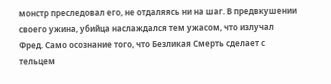монстр преследовал его, не отдаляясь ни на шаг. В предвкушении своего ужина, убийца наслаждался тем ужасом, что излучал Фред. Само осознание того, что Безликая Смерть сделает с тельцем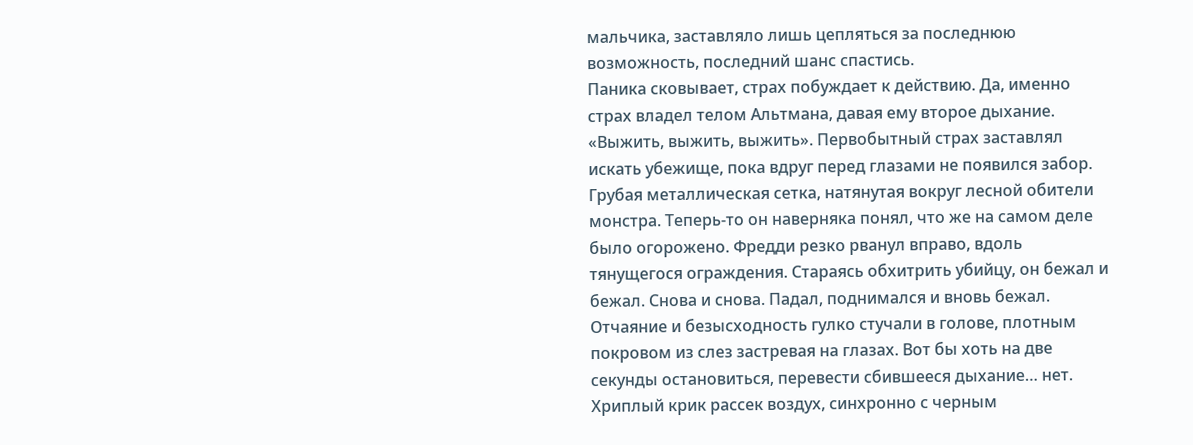мальчика, заставляло лишь цепляться за последнюю возможность, последний шанс спастись.
Паника сковывает, страх побуждает к действию. Да, именно страх владел телом Альтмана, давая ему второе дыхание. «Выжить, выжить, выжить». Первобытный страх заставлял искать убежище, пока вдруг перед глазами не появился забор. Грубая металлическая сетка, натянутая вокруг лесной обители монстра. Теперь-то он наверняка понял, что же на самом деле было огорожено. Фредди резко рванул вправо, вдоль тянущегося ограждения. Стараясь обхитрить убийцу, он бежал и бежал. Снова и снова. Падал, поднимался и вновь бежал.
Отчаяние и безысходность гулко стучали в голове, плотным покровом из слез застревая на глазах. Вот бы хоть на две секунды остановиться, перевести сбившееся дыхание… нет.
Хриплый крик рассек воздух, синхронно с черным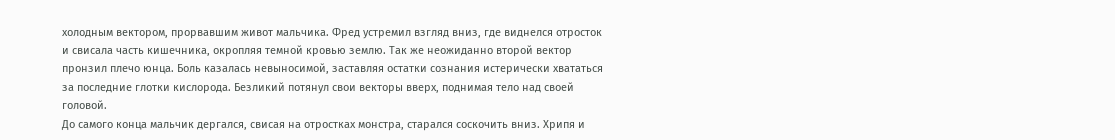холодным вектором, прорвавшим живот мальчика. Фред устремил взгляд вниз, где виднелся отросток и свисала часть кишечника, окропляя темной кровью землю. Так же неожиданно второй вектор пронзил плечо юнца. Боль казалась невыносимой, заставляя остатки сознания истерически хвататься за последние глотки кислорода. Безликий потянул свои векторы вверх, поднимая тело над своей головой.
До самого конца мальчик дергался, свисая на отростках монстра, старался соскочить вниз. Хрипя и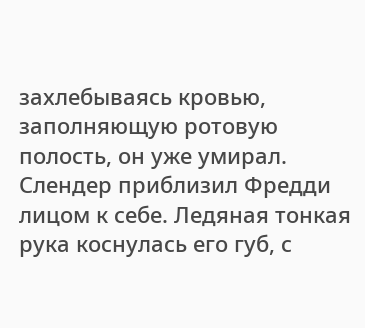захлебываясь кровью, заполняющую ротовую полость, он уже умирал. Слендер приблизил Фредди лицом к себе. Ледяная тонкая рука коснулась его губ, с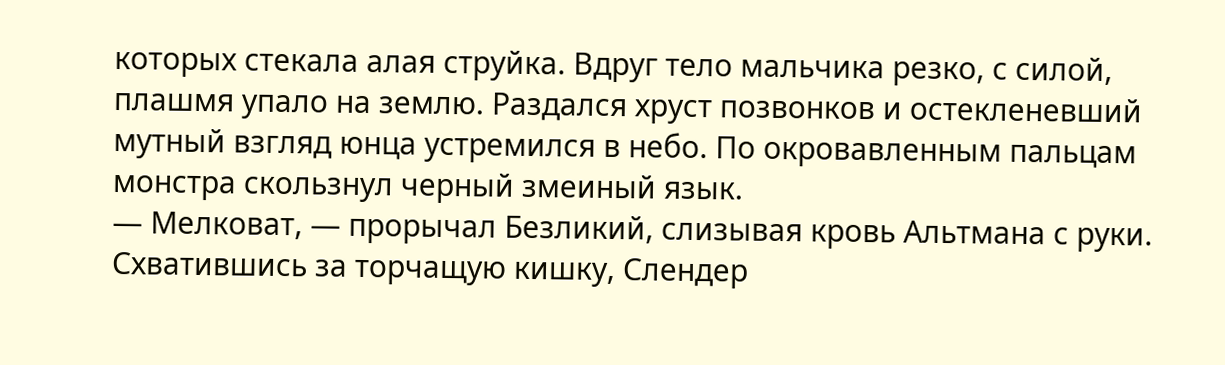которых стекала алая струйка. Вдруг тело мальчика резко, с силой, плашмя упало на землю. Раздался хруст позвонков и остекленевший мутный взгляд юнца устремился в небо. По окровавленным пальцам монстра скользнул черный змеиный язык.
— Мелковат, — прорычал Безликий, слизывая кровь Альтмана с руки.
Схватившись за торчащую кишку, Слендер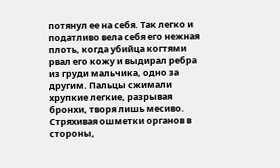потянул ее на себя. Так легко и податливо вела себя его нежная плоть, когда убийца когтями рвал его кожу и выдирал ребра из груди мальчика, одно за другим. Пальцы сжимали хрупкие легкие, разрывая бронхи, творя лишь месиво.
Стряхивая ошметки органов в стороны,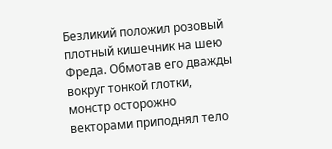Безликий положил розовый плотный кишечник на шею Фреда. Обмотав его дважды вокруг тонкой глотки, монстр осторожно векторами приподнял тело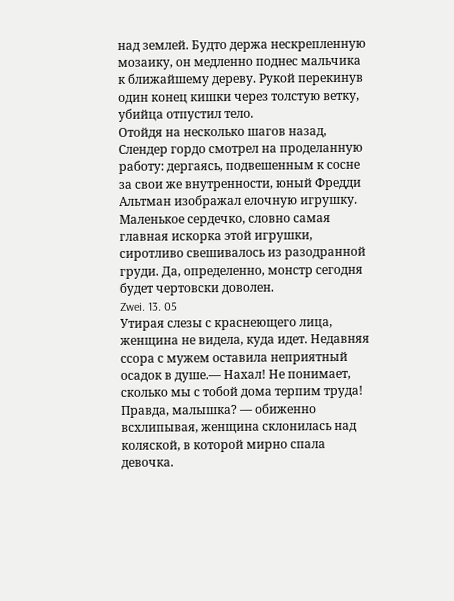над землей. Будто держа нескрепленную мозаику, он медленно поднес мальчика к ближайшему дереву. Рукой перекинув один конец кишки через толстую ветку, убийца отпустил тело.
Отойдя на несколько шагов назад, Слендер гордо смотрел на проделанную работу: дергаясь, подвешенным к сосне за свои же внутренности, юный Фредди Альтман изображал елочную игрушку. Маленькое сердечко, словно самая главная искорка этой игрушки, сиротливо свешивалось из разодранной груди. Да, определенно, монстр сегодня будет чертовски доволен.
Zwei. 13. 05
Утирая слезы с краснеющего лица, женщина не видела, куда идет. Недавняя ссора с мужем оставила неприятный осадок в душе.— Нахал! Не понимает, сколько мы с тобой дома терпим труда! Правда, малышка? — обиженно всхлипывая, женщина склонилась над коляской, в которой мирно спала девочка.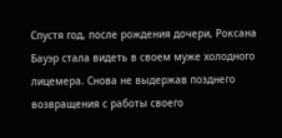Спустя год, после рождения дочери, Роксана Бауэр стала видеть в своем муже холодного лицемера. Снова не выдержав позднего возвращения с работы своего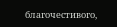благочестивого,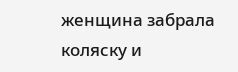женщина забрала коляску и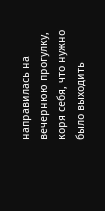направилась на вечернюю прогулку, коря себя, что нужно было выходить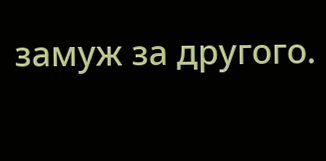замуж за другого.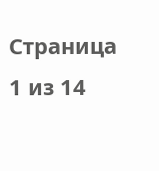Страница 1 из 14